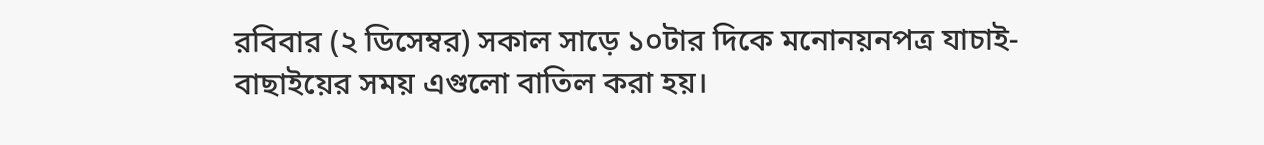রবিবার (২ ডিসেম্বর) সকাল সাড়ে ১০টার দিকে মনোনয়নপত্র যাচাই-বাছাইয়ের সময় এগুলো বাতিল করা হয়।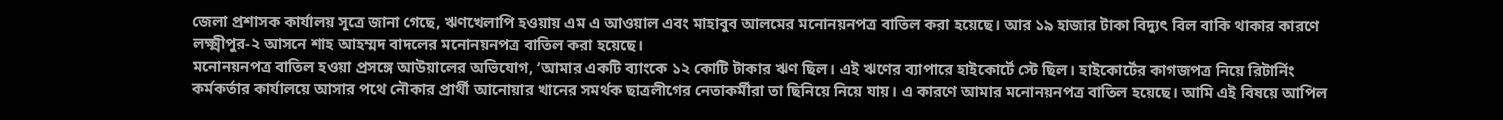জেলা প্রশাসক কার্যালয় সূত্রে জানা গেছে, ঋণখেলাপি হওয়ায় এম এ আওয়াল এবং মাহাবুব আলমের মনোনয়নপত্র বাতিল করা হয়েছে। আর ১৯ হাজার টাকা বিদ্যুৎ বিল বাকি থাকার কারণে লক্ষ্মীপুর-২ আসনে শাহ আহম্মদ বাদলের মনোনয়নপত্র বাতিল করা হয়েছে।
মনোনয়নপত্র বাতিল হওয়া প্রসঙ্গে আউয়ালের অভিযোগ, ‘আমার একটি ব্যাংকে ১২ কোটি টাকার ঋণ ছিল। এই ঋণের ব্যাপারে হাইকোর্টে স্টে ছিল। হাইকোর্টের কাগজপত্র নিয়ে রিটার্নিং কর্মকর্তার কার্যালয়ে আসার পথে নৌকার প্রার্থী আনোয়ার খানের সমর্থক ছাত্রলীগের নেতাকর্মীরা তা ছিনিয়ে নিয়ে যায়। এ কারণে আমার মনোনয়নপত্র বাতিল হয়েছে। আমি এই বিষয়ে আপিল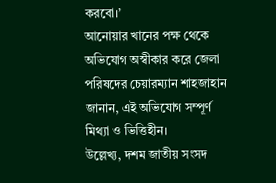করবো।’
আনোয়ার খানের পক্ষ থেকে অভিযোগ অস্বীকার করে জেলা পরিষদের চেয়ারম্যান শাহজাহান জানান, এই অভিযোগ সম্পূর্ণ মিথ্যা ও ভিত্তিহীন।
উল্লেখ্য, দশম জাতীয় সংসদ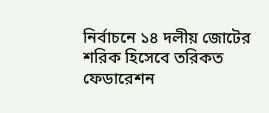নির্বাচনে ১৪ দলীয় জোটের শরিক হিসেবে তরিকত ফেডারেশন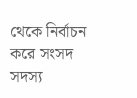থেকে নির্বাচন করে সংসদ সদস্য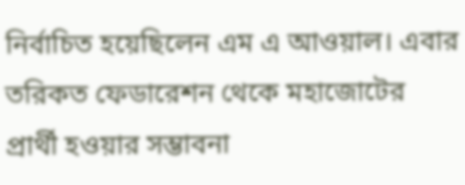নির্বাচিত হয়েছিলেন এম এ আওয়াল। এবার তরিকত ফেডারেশন থেকে মহাজোটের প্রার্থী হওয়ার সম্ভাবনা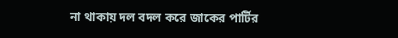না থাকায় দল বদল করে জাকের পার্টির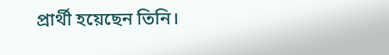প্রার্থী হয়েছেন তিনি।